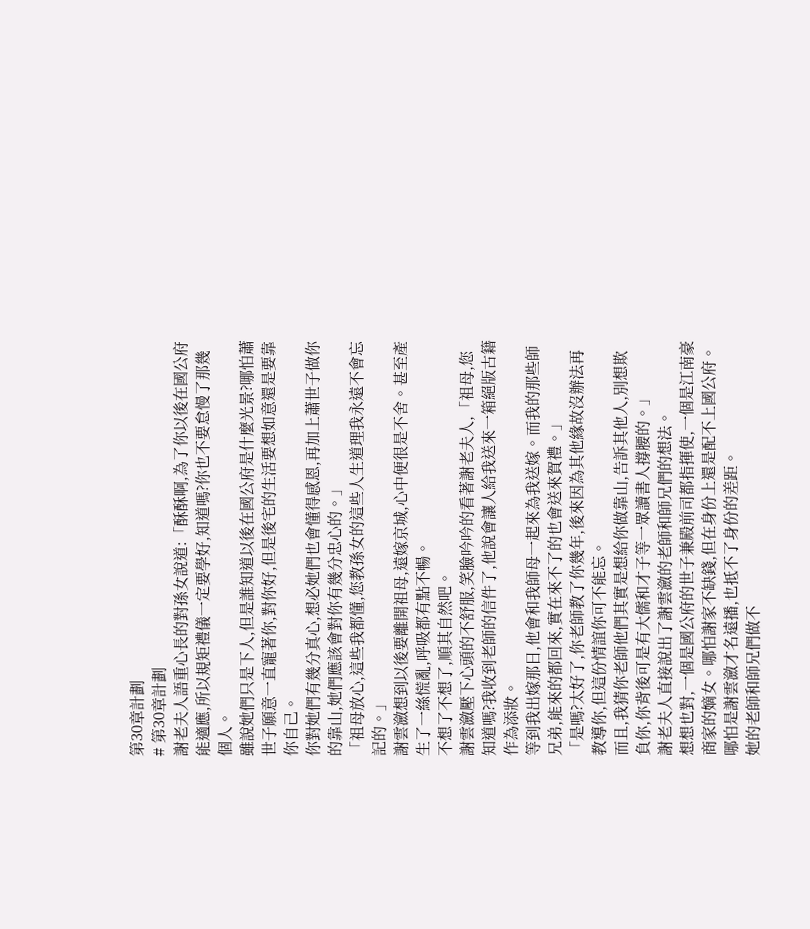第30章計劃
# 第30章計劃
謝老夫人語重心長的對孫女說道:「酥酥啊,為了你以後在國公府能適應,所以規矩禮儀一定要學好,知道嗎?你也不要怠慢了那幾個人。
雖說她們只是下人,但是誰知道以後在國公府是什麼光景?哪怕蕭世子願意一直寵著你,對你好,但是後宅的生活要想如意還是要靠你自己。
你對她們有幾分真心,想必她們也會懂得感恩,再加上蕭世子做你的靠山,她們應該會對你有幾分忠心的。」
「祖母放心,這些我都懂,您教孫女的這些人生道理我永遠不會忘記的。」
謝雲瀲想到以後要離開祖母,遠嫁京城,心中便很是不舍。甚至產生了一絲慌亂,呼吸都有點不暢。
不想了不想了,順其自然吧。
謝雲瀲壓下心頭的不舒服,笑臉吟吟的看著謝老夫人,「祖母,您知道嗎?我收到老師的信件了,他說會讓人給我送來一箱絕版古籍作為添妝。
等到我出嫁那日,他會和我師母一起來為我送嫁。而我的那些師兄弟,能來的都回來,實在來不了的也會送來賀禮。」
「是嗎?太好了,你老師教了你幾年,後來因為其他緣故沒辦法再教導你,但這份情誼你可不能忘。
而且,我猜你老師他們其實是想給你做靠山,告訴其他人,別想欺負你,你背後可是有大儒和才子等一眾讀書人撐腰的。」
謝老夫人直接說出了謝雲瀲的老師和師兄們的想法。
想想也對,一個是國公府的世子兼殿前司都指揮使,一個是江南豪商家的嫡女。哪怕謝家不缺錢,但在身份上還是配不上國公府。
哪怕是謝雲瀲才名遠播,也抵不了身份的差距。
她的老師和師兄們做不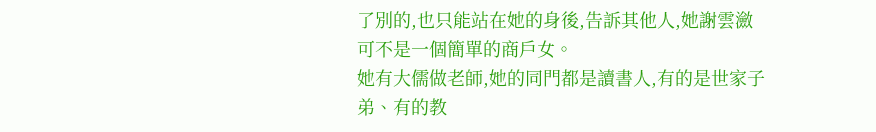了別的,也只能站在她的身後,告訴其他人,她謝雲瀲可不是一個簡單的商戶女。
她有大儒做老師,她的同門都是讀書人,有的是世家子弟、有的教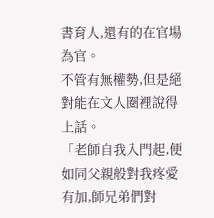書育人,還有的在官場為官。
不管有無權勢,但是絕對能在文人圈裡說得上話。
「老師自我入門起,便如同父親般對我疼愛有加,師兄弟們對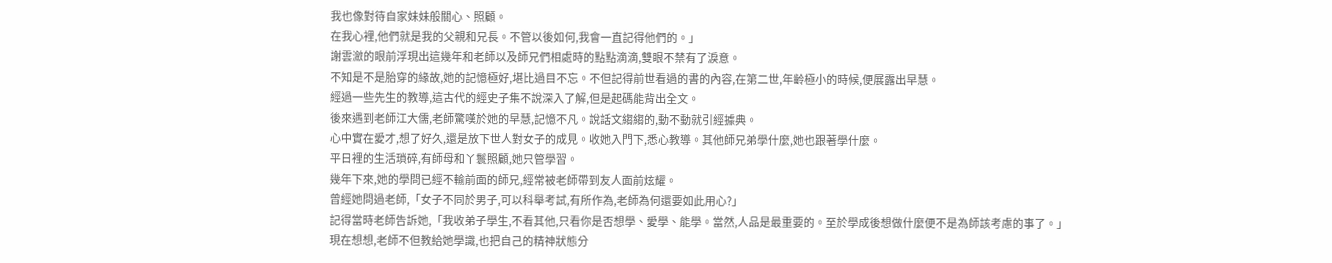我也像對待自家妹妹般關心、照顧。
在我心裡,他們就是我的父親和兄長。不管以後如何,我會一直記得他們的。」
謝雲瀲的眼前浮現出這幾年和老師以及師兄們相處時的點點滴滴,雙眼不禁有了淚意。
不知是不是胎穿的緣故,她的記憶極好,堪比過目不忘。不但記得前世看過的書的內容,在第二世,年齡極小的時候,便展露出早慧。
經過一些先生的教導,這古代的經史子集不說深入了解,但是起碼能背出全文。
後來遇到老師江大儒,老師驚嘆於她的早慧,記憶不凡。說話文縐縐的,動不動就引經據典。
心中實在愛才,想了好久,還是放下世人對女子的成見。收她入門下,悉心教導。其他師兄弟學什麼,她也跟著學什麼。
平日裡的生活瑣碎,有師母和丫鬟照顧,她只管學習。
幾年下來,她的學問已經不輸前面的師兄,經常被老師帶到友人面前炫耀。
曾經她問過老師,「女子不同於男子,可以科舉考試,有所作為,老師為何還要如此用心?」
記得當時老師告訴她,「我收弟子學生,不看其他,只看你是否想學、愛學、能學。當然,人品是最重要的。至於學成後想做什麼便不是為師該考慮的事了。」
現在想想,老師不但教給她學識,也把自己的精神狀態分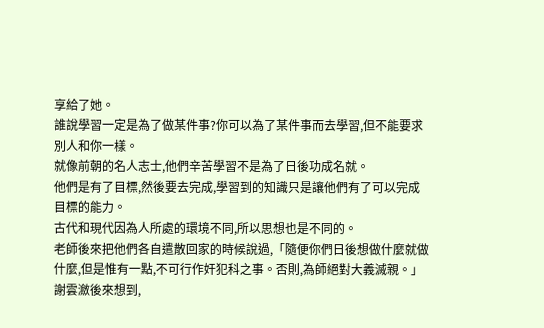享給了她。
誰說學習一定是為了做某件事?你可以為了某件事而去學習,但不能要求別人和你一樣。
就像前朝的名人志士,他們辛苦學習不是為了日後功成名就。
他們是有了目標,然後要去完成,學習到的知識只是讓他們有了可以完成目標的能力。
古代和現代因為人所處的環境不同,所以思想也是不同的。
老師後來把他們各自遣散回家的時候說過,「隨便你們日後想做什麼就做什麼,但是惟有一點,不可行作奸犯科之事。否則,為師絕對大義滅親。」
謝雲瀲後來想到,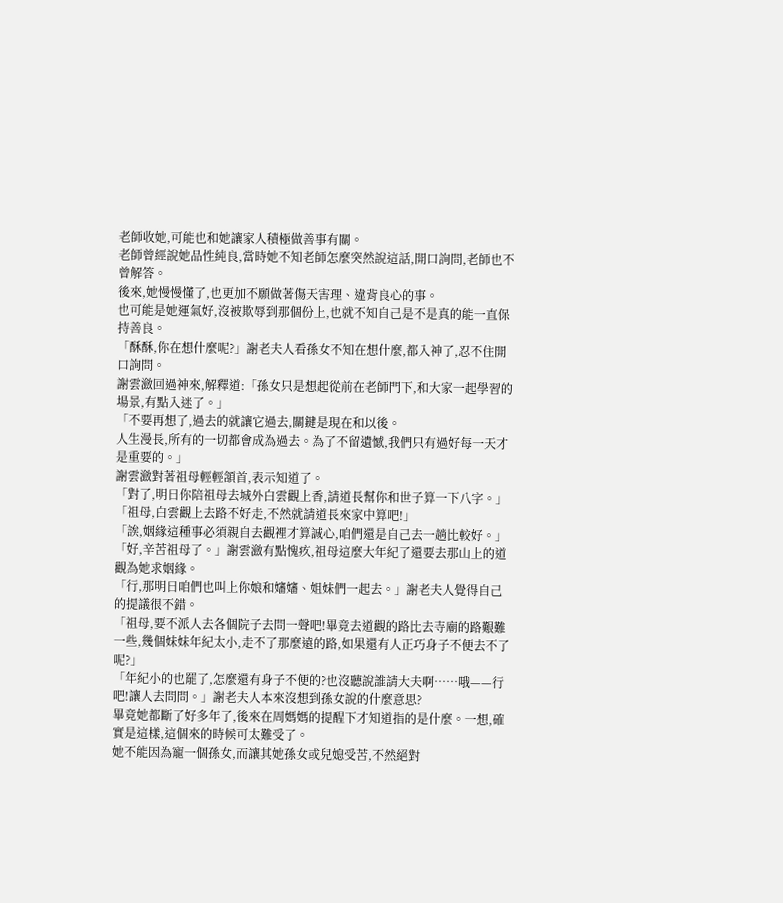老師收她,可能也和她讓家人積極做善事有關。
老師曾經說她品性純良,當時她不知老師怎麼突然說這話,開口詢問,老師也不曾解答。
後來,她慢慢懂了,也更加不願做著傷天害理、違背良心的事。
也可能是她運氣好,沒被欺辱到那個份上,也就不知自己是不是真的能一直保持善良。
「酥酥,你在想什麼呢?」謝老夫人看孫女不知在想什麼,都入神了,忍不住開口詢問。
謝雲瀲回過神來,解釋道:「孫女只是想起從前在老師門下,和大家一起學習的場景,有點入迷了。」
「不要再想了,過去的就讓它過去,關鍵是現在和以後。
人生漫長,所有的一切都會成為過去。為了不留遺憾,我們只有過好每一天才是重要的。」
謝雲瀲對著祖母輕輕頷首,表示知道了。
「對了,明日你陪祖母去城外白雲觀上香,請道長幫你和世子算一下八字。」
「祖母,白雲觀上去路不好走,不然就請道長來家中算吧!」
「誒,姻緣這種事必須親自去觀裡才算誠心,咱們還是自己去一趟比較好。」
「好,辛苦祖母了。」謝雲瀲有點愧疚,祖母這麼大年紀了還要去那山上的道觀為她求姻緣。
「行,那明日咱們也叫上你娘和嬸嬸、姐妹們一起去。」謝老夫人覺得自己的提議很不錯。
「祖母,要不派人去各個院子去問一聲吧!畢竟去道觀的路比去寺廟的路艱難一些,幾個妹妹年紀太小,走不了那麼遠的路,如果還有人正巧身子不便去不了呢?」
「年紀小的也罷了,怎麼還有身子不便的?也沒聽說誰請大夫啊……哦——行吧!讓人去問問。」謝老夫人本來沒想到孫女說的什麼意思?
畢竟她都斷了好多年了,後來在周媽媽的提醒下才知道指的是什麼。一想,確實是這樣,這個來的時候可太難受了。
她不能因為寵一個孫女,而讓其她孫女或兒媳受苦,不然絕對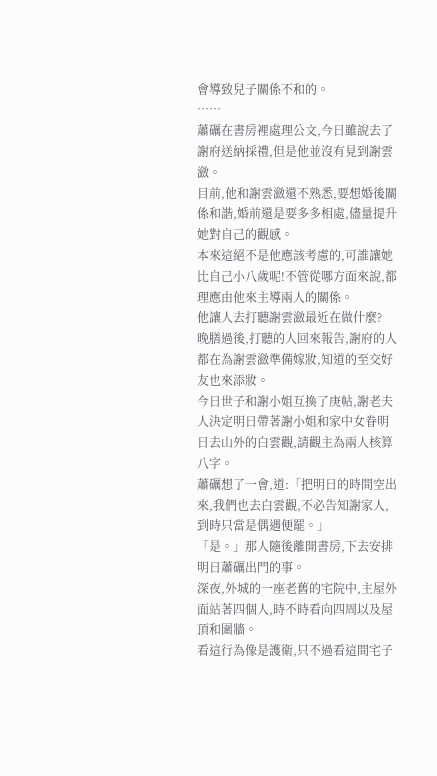會導致兒子關係不和的。
……
蕭礪在書房裡處理公文,今日雖說去了謝府送納採禮,但是他並沒有見到謝雲瀲。
目前,他和謝雲瀲還不熟悉,要想婚後關係和諧,婚前還是要多多相處,儘量提升她對自己的觀感。
本來這絕不是他應該考慮的,可誰讓她比自己小八歲呢!不管從哪方面來說,都理應由他來主導兩人的關係。
他讓人去打聽謝雲瀲最近在做什麼?
晚膳過後,打聽的人回來報告,謝府的人都在為謝雲瀲準備嫁妝,知道的至交好友也來添妝。
今日世子和謝小姐互換了庚帖,謝老夫人決定明日帶著謝小姐和家中女眷明日去山外的白雲觀,請觀主為兩人核算八字。
蕭礪想了一會,道:「把明日的時間空出來,我們也去白雲觀,不必告知謝家人,到時只當是偶遇便罷。」
「是。」那人隨後離開書房,下去安排明日蕭礪出門的事。
深夜,外城的一座老舊的宅院中,主屋外面站著四個人,時不時看向四周以及屋頂和圍牆。
看這行為像是護衛,只不過看這間宅子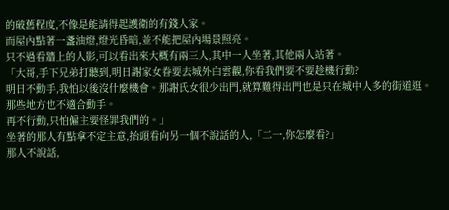的破舊程度,不像是能請得起護衛的有錢人家。
而屋內點著一盞油燈,燈光昏暗,並不能把屋內場景照亮。
只不過看牆上的人影,可以看出來大概有兩三人,其中一人坐著,其他兩人站著。
「大哥,手下兄弟打聽到,明日謝家女眷要去城外白雲觀,你看我們要不要趁機行動?
明日不動手,我怕以後沒什麼機會。那謝氏女很少出門,就算難得出門也是只在城中人多的街道逛。
那些地方也不適合動手。
再不行動,只怕僱主要怪罪我們的。」
坐著的那人有點拿不定主意,抬頭看向另一個不說話的人,「二一,你怎麼看?」
那人不說話,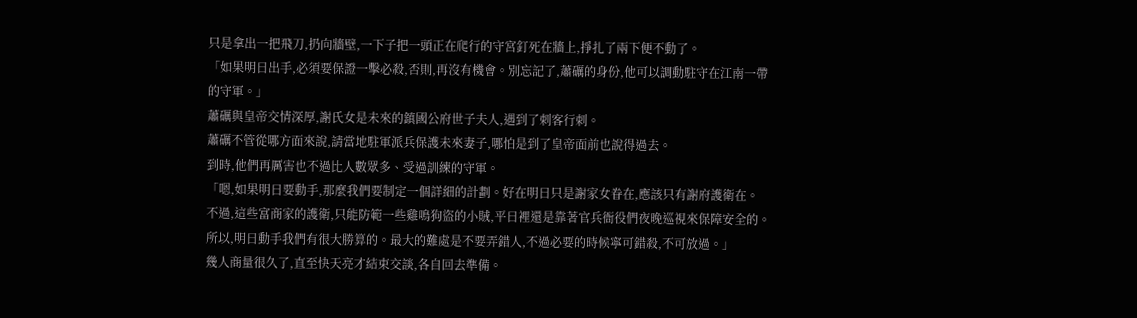只是拿出一把飛刀,扔向牆壁,一下子把一頭正在爬行的守宮釘死在牆上,掙扎了兩下便不動了。
「如果明日出手,必須要保證一擊必殺,否則,再沒有機會。別忘記了,蕭礪的身份,他可以調動駐守在江南一帶的守軍。」
蕭礪與皇帝交情深厚,謝氏女是未來的鎮國公府世子夫人,遇到了刺客行刺。
蕭礪不管從哪方面來說,請當地駐軍派兵保護未來妻子,哪怕是到了皇帝面前也說得過去。
到時,他們再厲害也不過比人數眾多、受過訓練的守軍。
「嗯,如果明日要動手,那麼我們要制定一個詳細的計劃。好在明日只是謝家女眷在,應該只有謝府護衛在。
不過,這些富商家的護衛,只能防範一些雞鳴狗盜的小賊,平日裡還是靠著官兵衙役們夜晚巡視來保障安全的。
所以,明日動手我們有很大勝算的。最大的難處是不要弄錯人,不過必要的時候寧可錯殺,不可放過。」
幾人商量很久了,直至快天亮才結束交談,各自回去準備。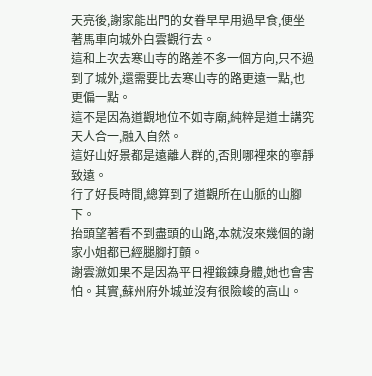天亮後,謝家能出門的女眷早早用過早食,便坐著馬車向城外白雲觀行去。
這和上次去寒山寺的路差不多一個方向,只不過到了城外,還需要比去寒山寺的路更遠一點,也更偏一點。
這不是因為道觀地位不如寺廟,純粹是道士講究天人合一,融入自然。
這好山好景都是遠離人群的,否則哪裡來的寧靜致遠。
行了好長時間,總算到了道觀所在山脈的山腳下。
抬頭望著看不到盡頭的山路,本就沒來幾個的謝家小姐都已經腿腳打顫。
謝雲瀲如果不是因為平日裡鍛鍊身體,她也會害怕。其實,蘇州府外城並沒有很險峻的高山。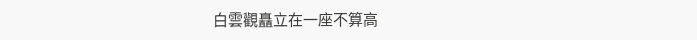白雲觀矗立在一座不算高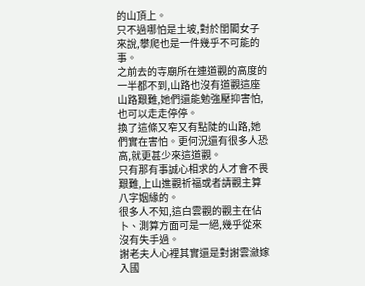的山頂上。
只不過哪怕是土坡,對於閨閣女子來說,攀爬也是一件幾乎不可能的事。
之前去的寺廟所在連道觀的高度的一半都不到,山路也沒有道觀這座山路艱難,她們還能勉強壓抑害怕,也可以走走停停。
換了這條又窄又有點陡的山路,她們實在害怕。更何況還有很多人恐高,就更甚少來這道觀。
只有那有事誠心相求的人才會不畏艱難,上山進觀祈福或者請觀主算八字姻緣的。
很多人不知,這白雲觀的觀主在佔卜、測算方面可是一絕,幾乎從來沒有失手過。
謝老夫人心裡其實還是對謝雲瀲嫁入國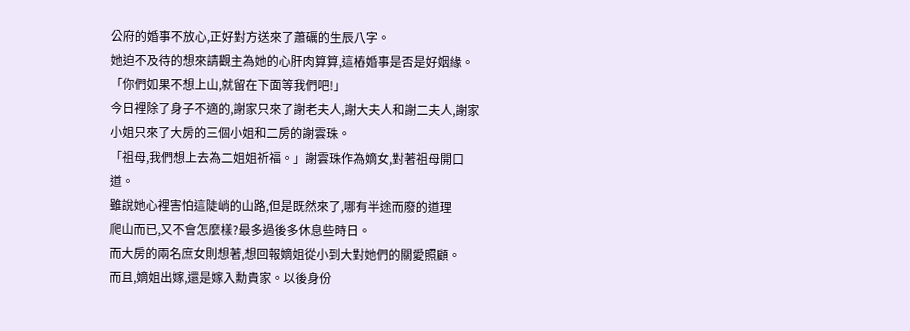公府的婚事不放心,正好對方送來了蕭礪的生辰八字。
她迫不及待的想來請觀主為她的心肝肉算算,這樁婚事是否是好姻緣。
「你們如果不想上山,就留在下面等我們吧!」
今日裡除了身子不適的,謝家只來了謝老夫人,謝大夫人和謝二夫人,謝家小姐只來了大房的三個小姐和二房的謝雲珠。
「祖母,我們想上去為二姐姐祈福。」謝雲珠作為嫡女,對著祖母開口道。
雖說她心裡害怕這陡峭的山路,但是既然來了,哪有半途而廢的道理
爬山而已,又不會怎麼樣?最多過後多休息些時日。
而大房的兩名庶女則想著,想回報嫡姐從小到大對她們的關愛照顧。
而且,嫡姐出嫁,還是嫁入勳貴家。以後身份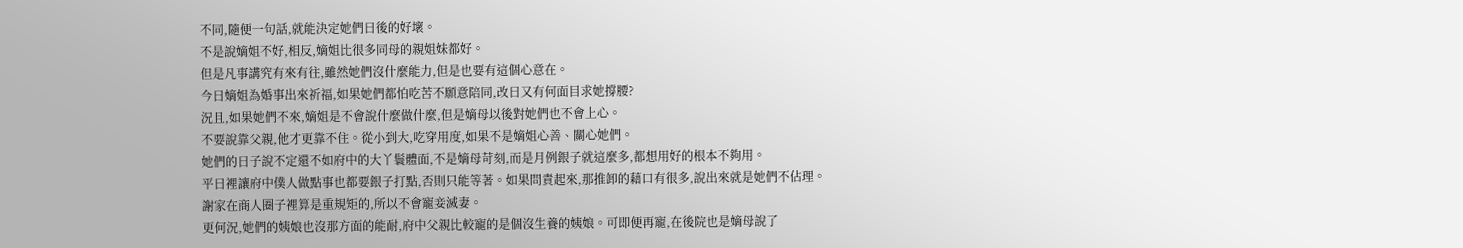不同,隨便一句話,就能決定她們日後的好壞。
不是說嫡姐不好,相反,嫡姐比很多同母的親姐妹都好。
但是凡事講究有來有往,雖然她們沒什麼能力,但是也要有這個心意在。
今日嫡姐為婚事出來祈福,如果她們都怕吃苦不願意陪同,改日又有何面目求她撐腰?
況且,如果她們不來,嫡姐是不會說什麼做什麼,但是嫡母以後對她們也不會上心。
不要說靠父親,他才更靠不住。從小到大,吃穿用度,如果不是嫡姐心善、關心她們。
她們的日子說不定還不如府中的大丫鬟體面,不是嫡母苛刻,而是月例銀子就這麼多,都想用好的根本不夠用。
平日裡讓府中僕人做點事也都要銀子打點,否則只能等著。如果問責起來,那推卸的藉口有很多,說出來就是她們不佔理。
謝家在商人圈子裡算是重規矩的,所以不會寵妾滅妻。
更何況,她們的姨娘也沒那方面的能耐,府中父親比較寵的是個沒生養的姨娘。可即便再寵,在後院也是嫡母說了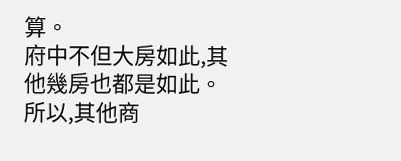算。
府中不但大房如此,其他幾房也都是如此。所以,其他商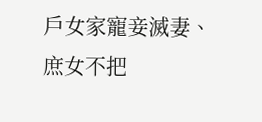戶女家寵妾滅妻、庶女不把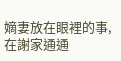嫡妻放在眼裡的事,在謝家通通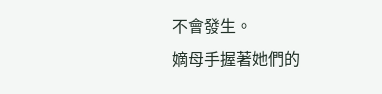不會發生。
嫡母手握著她們的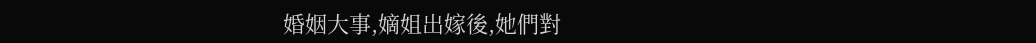婚姻大事,嫡姐出嫁後,她們對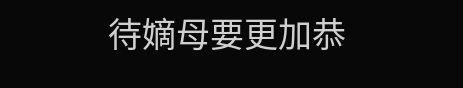待嫡母要更加恭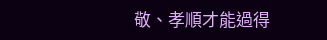敬、孝順才能過得